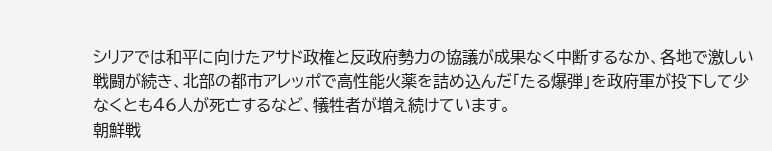シリアでは和平に向けたアサド政権と反政府勢力の協議が成果なく中断するなか、各地で激しい戦闘が続き、北部の都市アレッポで高性能火薬を詰め込んだ「たる爆弾」を政府軍が投下して少なくとも46人が死亡するなど、犠牲者が増え続けています。
朝鮮戦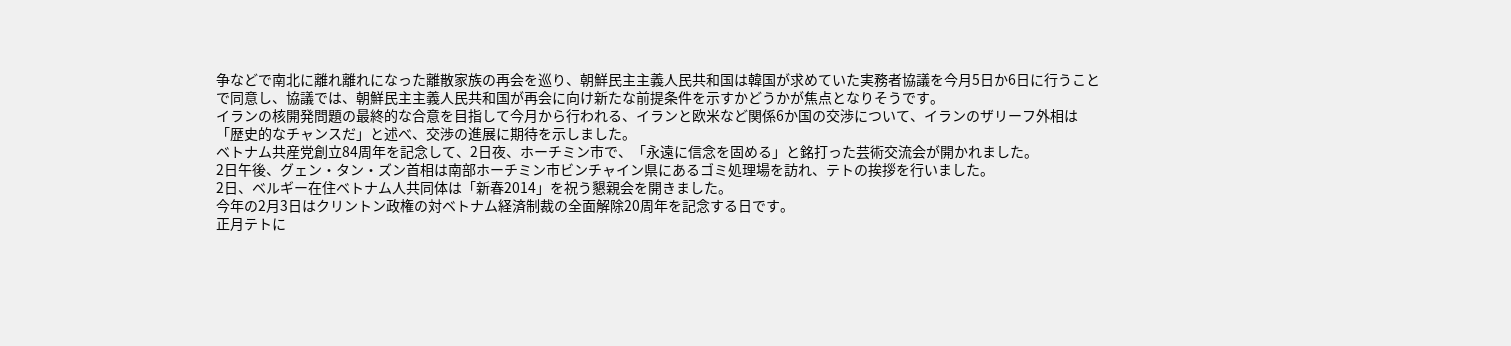争などで南北に離れ離れになった離散家族の再会を巡り、朝鮮民主主義人民共和国は韓国が求めていた実務者協議を今月5日か6日に行うことで同意し、協議では、朝鮮民主主義人民共和国が再会に向け新たな前提条件を示すかどうかが焦点となりそうです。
イランの核開発問題の最終的な合意を目指して今月から行われる、イランと欧米など関係6か国の交渉について、イランのザリーフ外相は「歴史的なチャンスだ」と述べ、交渉の進展に期待を示しました。
ベトナム共産党創立84周年を記念して、2日夜、ホーチミン市で、「永遠に信念を固める」と銘打った芸術交流会が開かれました。
2日午後、グェン・タン・ズン首相は南部ホーチミン市ビンチャイン県にあるゴミ処理場を訪れ、テトの挨拶を行いました。
2日、ベルギー在住ベトナム人共同体は「新春2014」を祝う懇親会を開きました。
今年の2月3日はクリントン政権の対ベトナム経済制裁の全面解除20周年を記念する日です。
正月テトに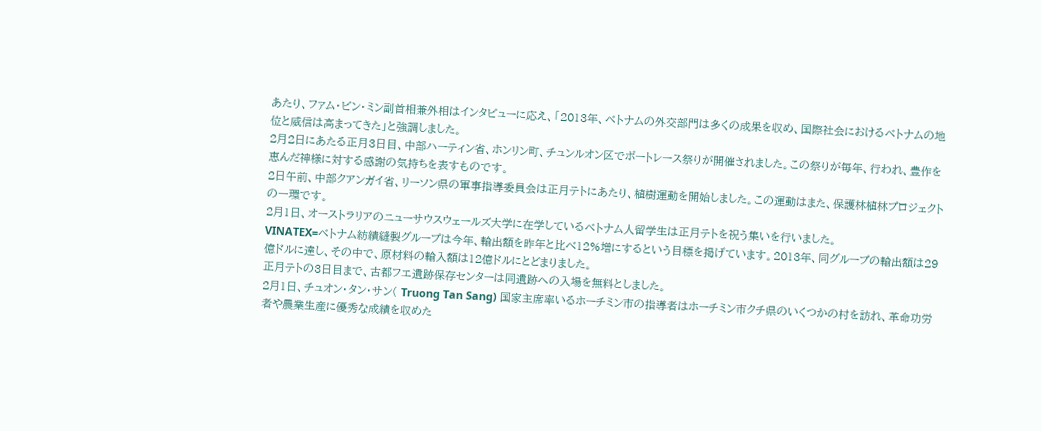あたり、ファム・ビン・ミン副首相兼外相はインタビューに応え、「2013年、ベトナムの外交部門は多くの成果を収め、国際社会におけるベトナムの地位と威信は高まってきた」と強調しました。
2月2日にあたる正月3日目、中部ハーティン省、ホンリン町、チュンルオン区でボートレース祭りが開催されました。この祭りが毎年、行われ、豊作を恵んだ神様に対する感謝の気持ちを表すものです。
2日午前、中部クアンガイ省、リーソン県の軍事指導委員会は正月テトにあたり、植樹運動を開始しました。この運動はまた、保護林植林プロジェクトの一環です。
2月1日、オーストラリアのニューサウスウェールズ大学に在学しているベトナム人留学生は正月テトを祝う集いを行いました。
VINATEX=ベトナム紡績縫製グループは今年、輸出額を昨年と比べ12%増にするという目標を掲げています。2013年、同グループの輸出額は29億ドルに達し、その中で、原材料の輸入額は12億ドルにとどまりました。
正月テトの3日目まで、古都フエ遺跡保存センターは同遺跡への入場を無料としました。
2月1日、チュオン・タン・サン( Truong Tan Sang) 国家主席率いるホーチミン市の指導者はホーチミン市クチ県のいくつかの村を訪れ、革命功労者や農業生産に優秀な成績を収めた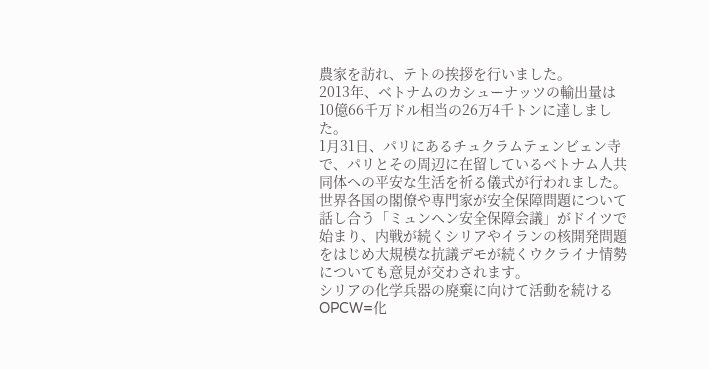農家を訪れ、テトの挨拶を行いました。
2013年、ベトナムのカシューナッツの輸出量は10億66千万ドル相当の26万4千トンに達しました。
1月31日、パリにあるチュクラムテェンビェン寺で、パリとその周辺に在留しているベトナム人共同体への平安な生活を祈る儀式が行われました。
世界各国の閣僚や専門家が安全保障問題について話し合う「ミュンヘン安全保障会議」がドイツで始まり、内戦が続くシリアやイランの核開発問題をはじめ大規模な抗議デモが続くウクライナ情勢についても意見が交わされます。
シリアの化学兵器の廃棄に向けて活動を続けるOPCW=化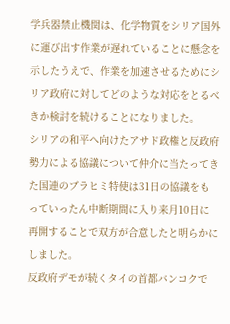学兵器禁止機関は、化学物質をシリア国外に運び出す作業が遅れていることに懸念を示したうえで、作業を加速させるためにシリア政府に対してどのような対応をとるべきか検討を続けることになりました。
シリアの和平へ向けたアサド政権と反政府勢力による協議について仲介に当たってきた国連のブラヒミ特使は31日の協議をもっていったん中断期間に入り来月10日に再開することで双方が合意したと明らかにしました。
反政府デモが続くタイの首都バンコクで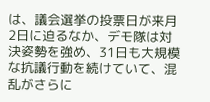は、議会選挙の投票日が来月2日に迫るなか、デモ隊は対決姿勢を強め、31日も大規模な抗議行動を続けていて、混乱がさらに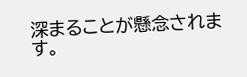深まることが懸念されます。